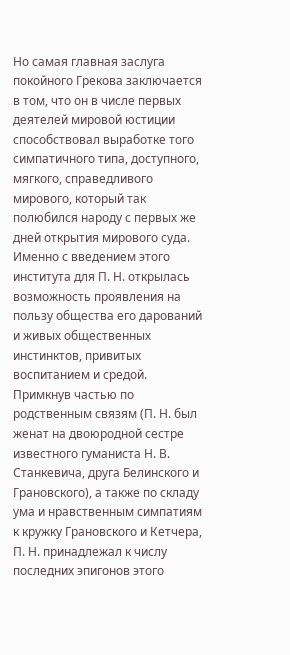Но самая главная заслуга покойного Грекова заключается в том, что он в числе первых деятелей мировой юстиции способствовал выработке того симпатичного типа, доступного, мягкого, справедливого мирового, который так полюбился народу с первых же дней открытия мирового суда. Именно с введением этого института для П. Н. открылась возможность проявления на пользу общества его дарований и живых общественных инстинктов, привитых воспитанием и средой. Примкнув частью по родственным связям (П. Н. был женат на двоюродной сестре известного гуманиста Н. В. Станкевича, друга Белинского и Грановского), а также по складу ума и нравственным симпатиям к кружку Грановского и Кетчера, П. Н. принадлежал к числу последних эпигонов этого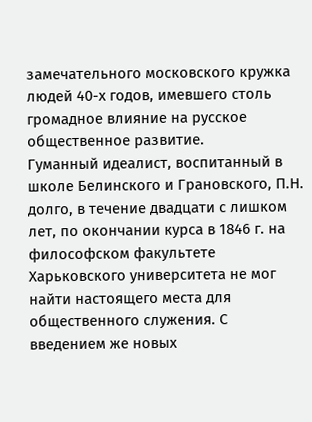замечательного московского кружка людей 40-х годов, имевшего столь громадное влияние на русское общественное развитие.
Гуманный идеалист, воспитанный в школе Белинского и Грановского, П.Н. долго, в течение двадцати с лишком лет, по окончании курса в 1846 г. на философском факультете Харьковского университета не мог найти настоящего места для общественного служения. С введением же новых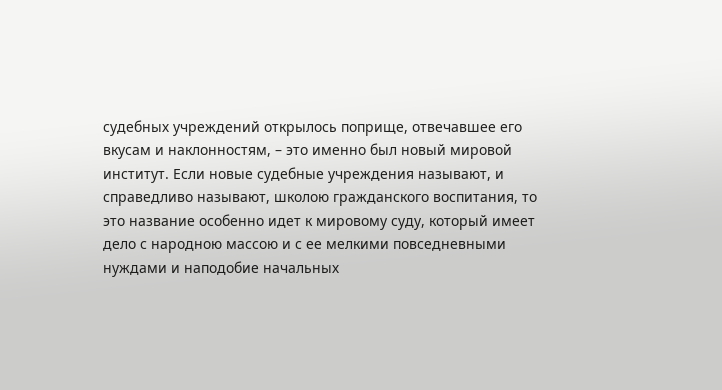судебных учреждений открылось поприще, отвечавшее его вкусам и наклонностям, – это именно был новый мировой институт. Если новые судебные учреждения называют, и справедливо называют, школою гражданского воспитания, то это название особенно идет к мировому суду, который имеет дело с народною массою и с ее мелкими повседневными нуждами и наподобие начальных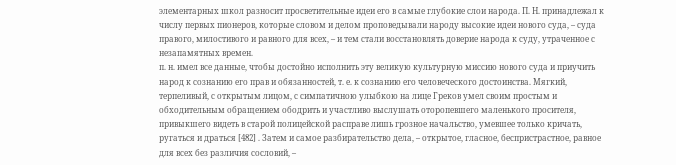элементарных школ разносит просветительные идеи его в самые глубокие слои народа. П. Н. принадлежал к числу первых пионеров, которые словом и делом проповедывали народу высокие идеи нового суда, – суда правого, милостивого и равного для всех, – и тем стали восстановлять доверие народа к суду, утраченное с незапамятных времен.
п. н. имел все данные, чтобы достойно исполнить эту великую культурную миссию нового суда и приучить народ к сознанию его прав и обязанностей, т. е. к сознанию его человеческого достоинства. Мягкий, терпеливый, с открытым лицом, с симпатичною улыбкою на лице Греков умел своим простым и обходительным обращением ободрить и участливо выслушать оторопевшего маленького просителя, привыкшего видеть в старой полицейской расправе лишь грозное начальство, умевшее только кричать, ругаться и драться [482] . Затем и самое разбирательство дела, – открытое, гласное, беспристрастное, равное для всех без различия сословий, –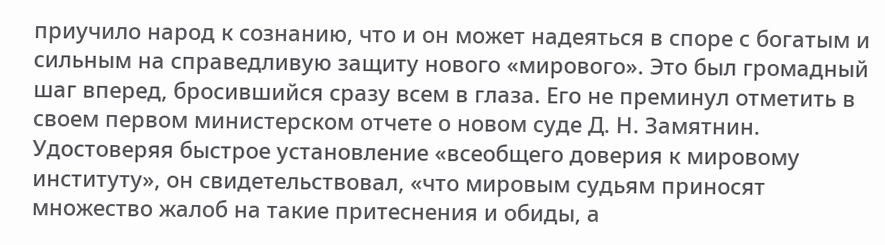приучило народ к сознанию, что и он может надеяться в споре с богатым и сильным на справедливую защиту нового «мирового». Это был громадный шаг вперед, бросившийся сразу всем в глаза. Его не преминул отметить в своем первом министерском отчете о новом суде Д. Н. Замятнин. Удостоверяя быстрое установление «всеобщего доверия к мировому институту», он свидетельствовал, «что мировым судьям приносят множество жалоб на такие притеснения и обиды, а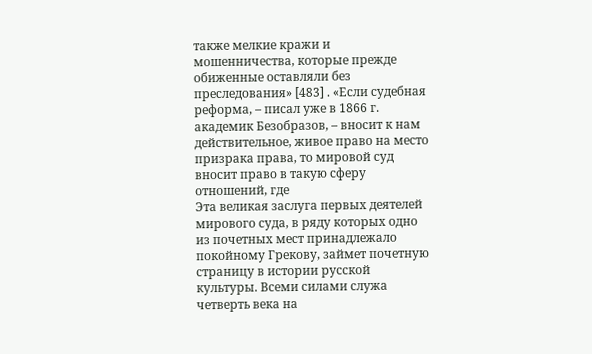также мелкие кражи и мошенничества, которые прежде обиженные оставляли без преследования» [483] . «Если судебная реформа, – писал уже в 1866 г. академик Безобразов, – вносит к нам действительное, живое право на место призрака права, то мировой суд вносит право в такую сферу отношений, где
Эта великая заслуга первых деятелей мирового суда, в ряду которых одно из почетных мест принадлежало покойному Грекову, займет почетную страницу в истории русской культуры. Всеми силами служа четверть века на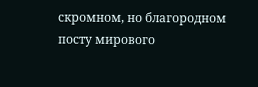скромном, но благородном посту мирового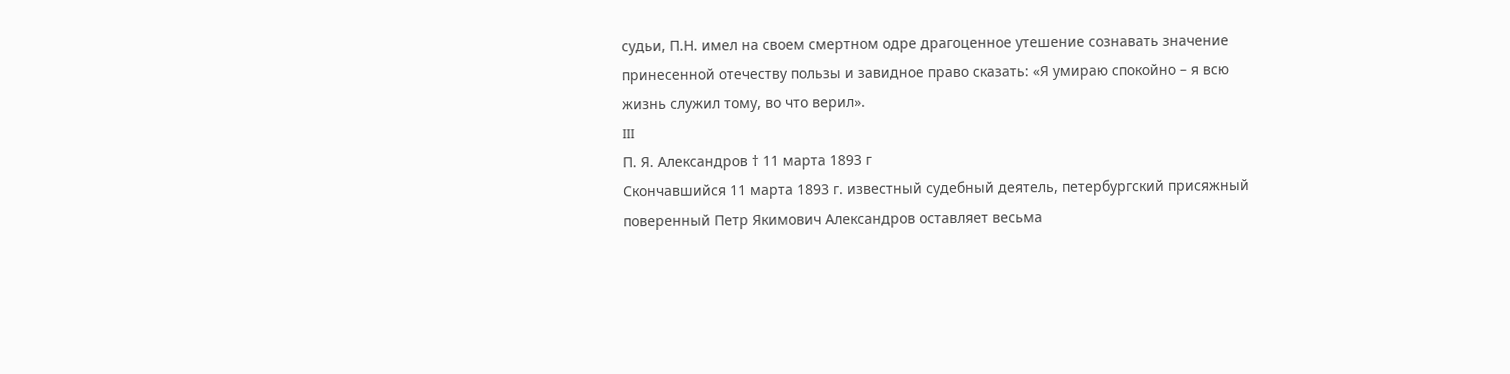судьи, П.Н. имел на своем смертном одре драгоценное утешение сознавать значение принесенной отечеству пользы и завидное право сказать: «Я умираю спокойно – я всю жизнь служил тому, во что верил».
III
П. Я. Александров † 11 марта 1893 г
Скончавшийся 11 марта 1893 г. известный судебный деятель, петербургский присяжный поверенный Петр Якимович Александров оставляет весьма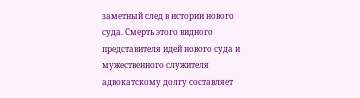заметный след в истории нового суда. Смерть этого видного представителя идей нового суда и мужественного служителя адвокатскому долгу составляет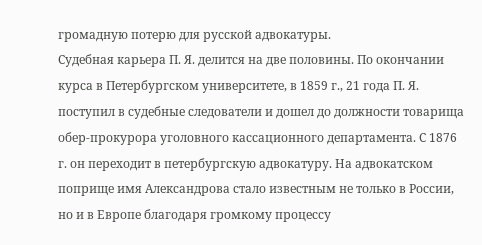громадную потерю для русской адвокатуры.
Судебная карьера П. Я. делится на две половины. По окончании курса в Петербургском университете, в 1859 г., 21 года П. Я. поступил в судебные следователи и дошел до должности товарища обер-прокурора уголовного кассационного департамента. С 1876 г. он переходит в петербургскую адвокатуру. На адвокатском поприще имя Александрова стало известным не только в России, но и в Европе благодаря громкому процессу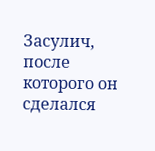Засулич, после которого он сделался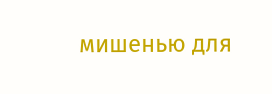мишенью для